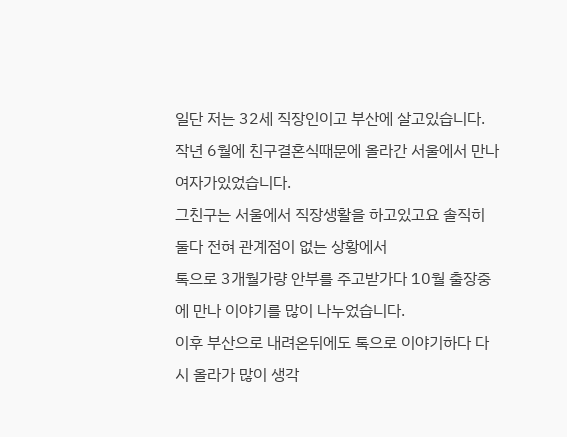일단 저는 32세 직장인이고 부산에 살고있습니다.
작년 6월에 친구결혼식때문에 올라간 서울에서 만나 여자가있었습니다.
그친구는 서울에서 직장생활을 하고있고요 솔직히 둘다 전혀 관계점이 없는 상황에서
톡으로 3개월가량 안부를 주고받가다 10월 출장중에 만나 이야기를 많이 나누었습니다.
이후 부산으로 내려온뒤에도 톡으로 이야기하다 다시 올라가 많이 생각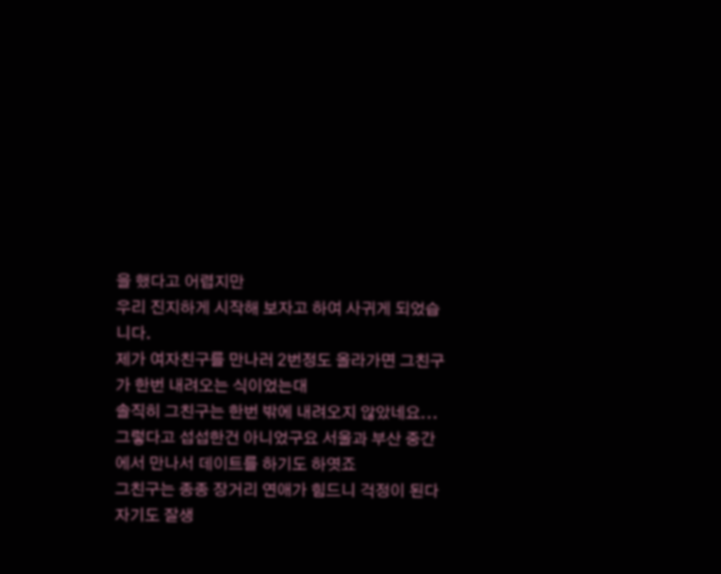을 했다고 어렵지만
우리 진지하게 시작해 보자고 하여 사귀게 되었습니다.
제가 여자친구를 만나러 2번정도 올라가면 그친구가 한번 내려오는 식이었는대
솔직히 그친구는 한번 밖에 내려오지 않았네요...
그렇다고 섭섭한건 아니었구요 서울과 부산 중간에서 만나서 데이트를 하기도 하엿죠
그친구는 종종 장거리 연애가 힘드니 걱정이 된다 자기도 잘생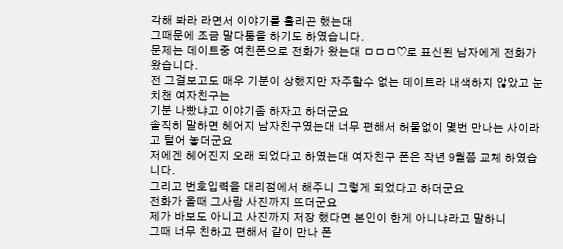각해 봐라 라면서 이야기를 흘리곤 했는대
그때문에 조금 말다툼을 하기도 하였습니다.
문제는 데이트중 여친폰으로 전화가 왔는대 ㅁㅁㅁ♡로 표신된 남자에게 전화가 왔습니다.
전 그걸보고도 매우 기분이 상했지만 자주할수 없는 데이트라 내색하지 않았고 눈치챈 여자친구는
기분 나빴냐고 이야기좀 하자고 하더군요
솔직히 말하면 헤어지 남자친구였는대 너무 편해서 허물없이 몇번 만나는 사이라고 털어 놓더군요
저에겐 헤어진지 오래 되었다고 하였는대 여자친구 폰은 작년 9월쯤 교체 하였습니다.
그리고 번호입력을 대리점에서 해주니 그렇게 되었다고 하더군요
전화가 올때 그사람 사진까지 뜨더군요
제가 바보도 아니고 사진까지 저장 했다면 본인이 한게 아니냐라고 말하니
그때 너무 친하고 편해서 같이 만나 폰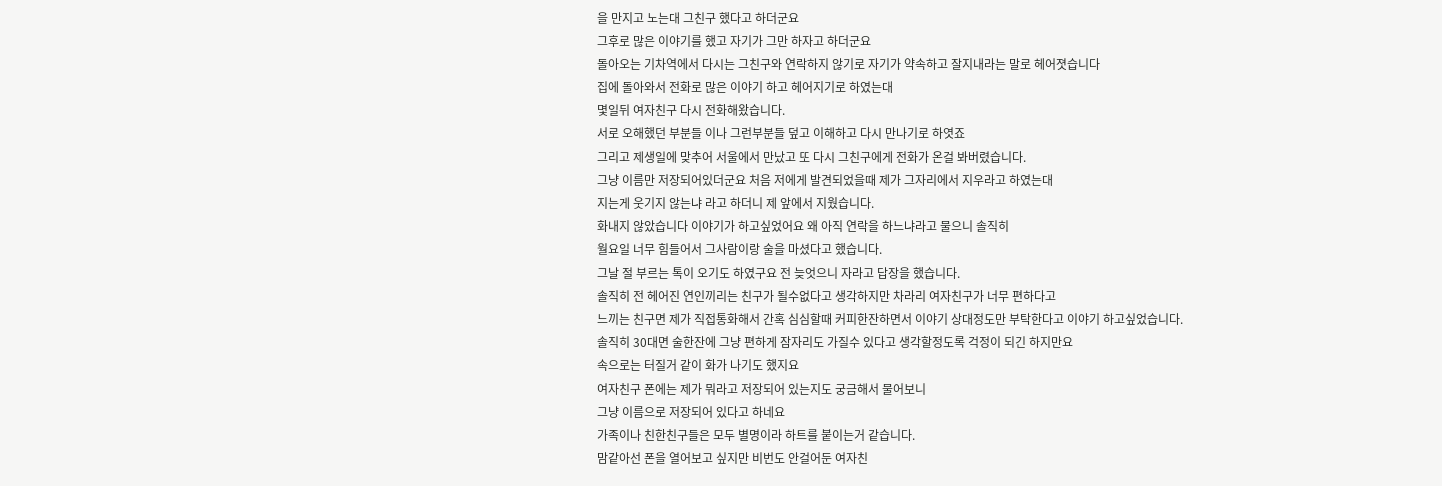을 만지고 노는대 그친구 했다고 하더군요
그후로 많은 이야기를 했고 자기가 그만 하자고 하더군요
돌아오는 기차역에서 다시는 그친구와 연락하지 않기로 자기가 약속하고 잘지내라는 말로 헤어졋습니다
집에 돌아와서 전화로 많은 이야기 하고 헤어지기로 하였는대
몇일뒤 여자친구 다시 전화해왔습니다.
서로 오해했던 부분들 이나 그런부분들 덮고 이해하고 다시 만나기로 하엿죠
그리고 제생일에 맞추어 서울에서 만났고 또 다시 그친구에게 전화가 온걸 봐버렸습니다.
그냥 이름만 저장되어있더군요 처음 저에게 발견되었을때 제가 그자리에서 지우라고 하였는대
지는게 웃기지 않는냐 라고 하더니 제 앞에서 지웠습니다.
화내지 않았습니다 이야기가 하고싶었어요 왜 아직 연락을 하느냐라고 물으니 솔직히
월요일 너무 힘들어서 그사람이랑 술을 마셨다고 했습니다.
그날 절 부르는 톡이 오기도 하였구요 전 늦엇으니 자라고 답장을 했습니다.
솔직히 전 헤어진 연인끼리는 친구가 될수없다고 생각하지만 차라리 여자친구가 너무 편하다고
느끼는 친구면 제가 직접통화해서 간혹 심심할때 커피한잔하면서 이야기 상대정도만 부탁한다고 이야기 하고싶었습니다.
솔직히 30대면 술한잔에 그냥 편하게 잠자리도 가질수 있다고 생각할정도록 걱정이 되긴 하지만요
속으로는 터질거 같이 화가 나기도 했지요
여자친구 폰에는 제가 뭐라고 저장되어 있는지도 궁금해서 물어보니
그냥 이름으로 저장되어 있다고 하네요
가족이나 친한친구들은 모두 별명이라 하트를 붙이는거 같습니다.
맘같아선 폰을 열어보고 싶지만 비번도 안걸어둔 여자친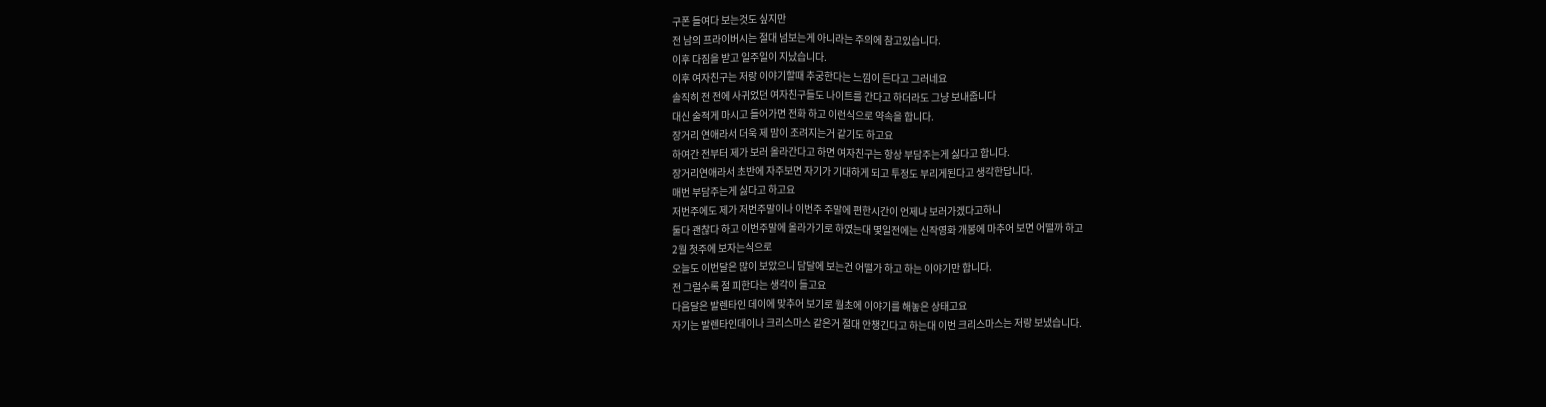구폰 들여다 보는것도 싶지만
전 남의 프라이버시는 절대 넘보는게 아니라는 주의에 참고있습니다.
이후 다짐을 받고 일주일이 지났습니다.
이후 여자친구는 저랑 이야기할때 추궁한다는 느낌이 든다고 그러네요
솔직히 전 전에 사귀었던 여자친구들도 나이트를 간다고 하더라도 그냥 보내줍니다
대신 술적게 마시고 들어가면 전화 하고 이런식으로 약속을 합니다.
장거리 연애라서 더욱 제 맘이 조려지는거 같기도 하고요
하여간 전부터 제가 보러 올라간다고 하면 여자친구는 항상 부담주는게 싫다고 합니다.
장거리연애라서 초반에 자주보면 자기가 기대하게 되고 투정도 부리게된다고 생각한답니다.
매번 부담주는게 싫다고 하고요
저번주에도 제가 저번주말이나 이번주 주말에 편한시간이 언제냐 보러가겠다고하니
둘다 괜찮다 하고 이번주말에 올라가기로 하였는대 몇일전에는 신작영화 개봉에 마추어 보면 어떨까 하고
2월 첫주에 보자는식으로
오늘도 이번달은 많이 보았으니 담달에 보는건 어떨가 하고 하는 이야기만 합니다.
전 그럴수록 절 피한다는 생각이 들고요
다음달은 발렌타인 데이에 맞추어 보기로 월초에 이야기를 해놓은 상태고요
자기는 발렌타인데이나 크리스마스 같은거 절대 안챙긴다고 하는대 이번 크리스마스는 저랑 보냈습니다.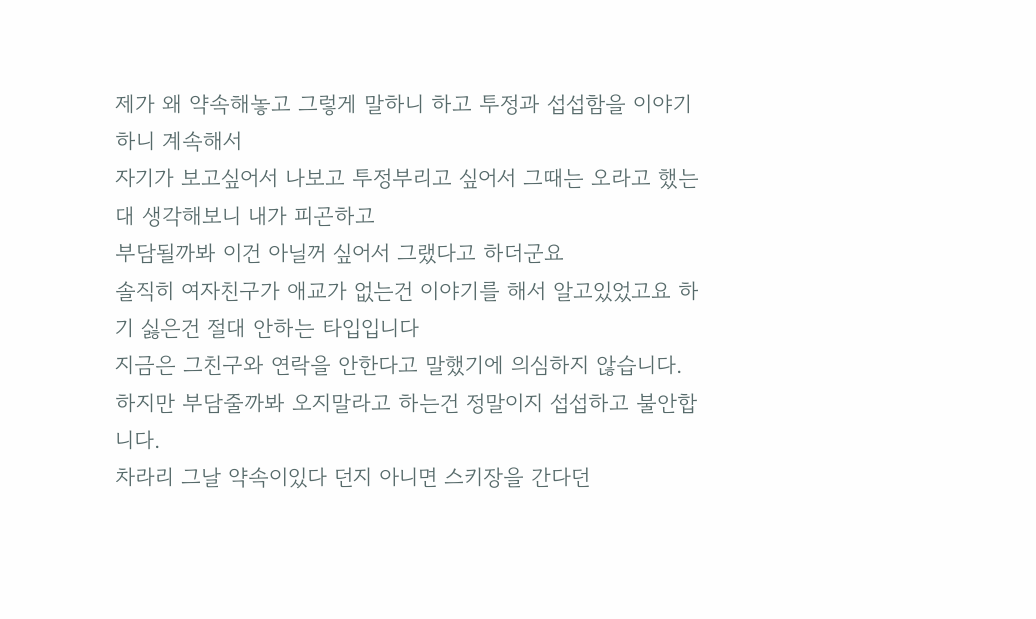제가 왜 약속해놓고 그렇게 말하니 하고 투정과 섭섭함을 이야기하니 계속해서
자기가 보고싶어서 나보고 투정부리고 싶어서 그때는 오라고 했는대 생각해보니 내가 피곤하고
부담될까봐 이건 아닐꺼 싶어서 그랬다고 하더군요
솔직히 여자친구가 애교가 없는건 이야기를 해서 알고있었고요 하기 싫은건 절대 안하는 타입입니다
지금은 그친구와 연락을 안한다고 말했기에 의심하지 않습니다.
하지만 부담줄까봐 오지말라고 하는건 정말이지 섭섭하고 불안합니다.
차라리 그날 약속이있다 던지 아니면 스키장을 간다던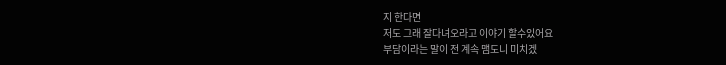지 한다면
저도 그래 잘다녀오라고 이야기 할수있어요
부담이라는 말이 전 계속 맴도니 미치겠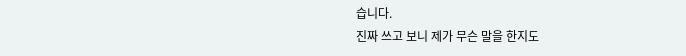습니다.
진짜 쓰고 보니 제가 무슨 말을 한지도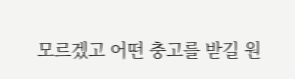모르겠고 어떤 충고를 받길 원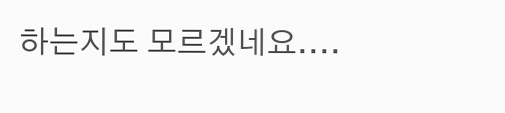하는지도 모르겠네요....